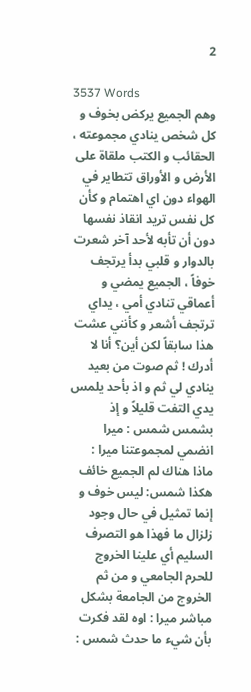2

3537 Words
وهم الجميع يركض بخوف و كل شخص ينادي مجموعته ، الحقائب و الكتب ملقاة على الأرض و الأوراق تتطاير في الهواء دون اي اهتمام و كأن كل نفس تريد انقاذ نفسها دون أن تأبه لأحد آخر شعرت بالدوار و قلبي بدأ يرتجف خوفاً ، الجميع يمضي و أعماقي تنادي أمي ، يداي ترتجف أشعر و كأنني عشت هذا سابقاً لكن أين؟ أنا لا أدرك ! ثم صوت من بعيد ينادي لي ثم و اذ بأحد يلمس يدي التفت قليلاً و إذ بشمس شمس : ميرا انضمي لمجموعتنا ميرا : ماذا هناك لم الجميع خائف هكذا شمس: ليس خوف و إنما تمثيل في حال وجود زلزال ما فهذا هو التصرف السليم أي علينا الخروج للحرم الجامعي و من ثم الخروج من الجامعة بشكل مباشر ميرا : اوه لقد فكرت بأن شيء ما حدث شمس :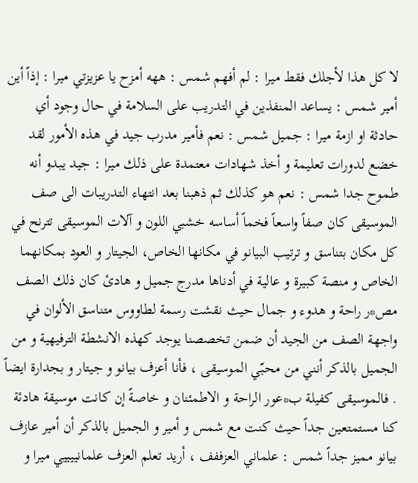لا كل هذا لأجلك فقط ميرا : لم أفهم شمس : ههه أمزح يا عزيزتي ميرا : إذاً أين أمير شمس : يساعد المنفذين في التدريب على السلامة في حال وجود أي حادثة او ازمة ميرا : جميل شمس : نعم فأمير مدرب جيد في هذه الأمور لقد خضع لدورات تعليمة و أخذ شهادات معتمدة على ذلك ميرا : جيد يبدو أنه طموح جدا شمس : نعم هو كذلك ثم ذهبنا بعد انتهاء التدريبات الى صف الموسيقى كان صفاً واسعاً فخماً أساسه خشبي اللون و آلات الموسيقى تترنح في كل مكان بتناسق و ترتيب البيانو في مكانها الخاص، الجيتار و العود بمكانهما الخاص و منصة كبيرة و عالية في أدناها مدرج جميل و هادئ كان ذلك الصف مص*ر راحة و هدوء و جمال حيث نقشت رسمة لطاووس متناسق الألوان في واجهة الصف من الجيد أن ضمن تخصصنا يوجد كهذه الانشطة الترفيهية و من الجميل بالذكر أنني من محبّي الموسيقى ، فأنا أعزف بيانو و جيتار و بجدارة ايضاً . فالموسيقى كفيلة ب*عور الراحة و الاطمئنان و خاصةً إن كانت موسيقة هادئة كنا مستمتعين جداً حيث كنت مع شمس و أمير و الجميل بالذكر أن أمير عازف بيانو مميز جداً شمس : علماني العزففف ، أريد تعلم العزف علمانييييي ميرا و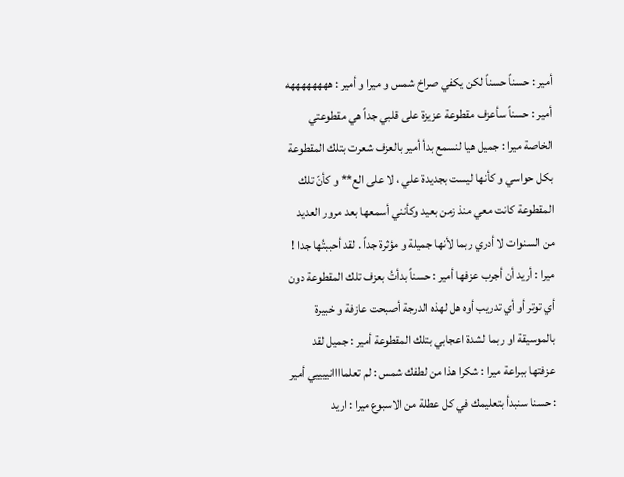أمير : حسناً حسناً لكن يكفي صراخ شمس و ميرا و أمير : ههههههههه أمير : حسناً سأعزف مقطوعة عزيزة على قلبي جداً هي مقطوعتي الخاصة ميرا : جميل هيا لنسمع بدأ أمير بالعزف شعرت بتلك المقطوعة بكل حواسي و كأنها ليست بجديدة علي ، لا على الع** و كأنّ تلك المقطوعة كانت معي منذ زمن بعيد وكأنني أسمعها بعد مرور العديد من السنوات لا أدري ربما لأنها جميلة و مؤثرة جداً . لقد أحببتُها جدا ! ميرا : أريد أن أجرب عزفها أمير : حسناً بدأتُ بعزف تلك المقطوعة دون أي توتر أو أي تدريب أوه هل لهذه الدرجة أصبحت عازفة و خبيرة بالموسيقة او ربما لشدة اعجابي بتلك المقطوعة أمير : جميل لقد عزفتها ببراعة ميرا : شكرا هذا من لطفك شمس : لم تعلماااانييييي أمير : حسنا سنبدأ بتعليمك في كل عطلة من الاسبوع ميرا : اريد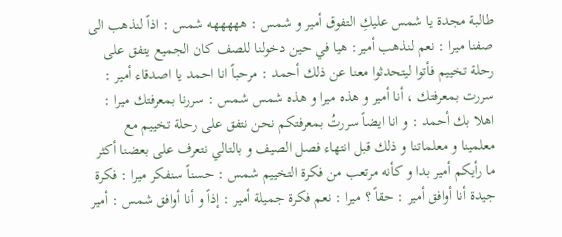طالبة مجدة يا شمس عليكِ التفوق أمير و شمس : هههههه شمس : اذاً لنذهب الى صفنا ميرا : نعم لنذهب أمير: هيا في حين دخولنا للصف كان الجميع يتفق على رحلة تخييم فأتوا ليتحدثوا معنا عن ذلك أحمد : مرحباً انا احمد يا اصدقاء أمير : سررت بمعرفتك ، أنا أمير و هذه ميرا و هذه شمس شمس : سررنا بمعرفتك ميرا : اهلا بك أحمد : و انا ايضاً سررتُ بمعرفتكم نحن نتفق على رحلة تخييم مع معلمينا و معلماتنا و ذلك قبل انتهاء فصل الصيف و بالتالي نتعرف على بعضنا أكثر ما رأيكم أمير بدا و كأنه مرتعب من فكرة التخييم شمس : حسناً سنفكر ميرا : فكرة جيدة أنا أوافق أمير : حقاً ؟ ميرا : نعم فكرة جميلة أمير : إذاً و أنا أوافق شمس : أمير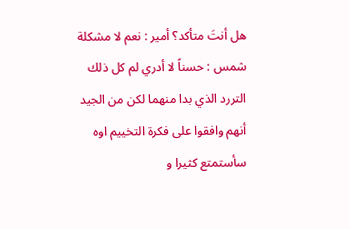هل أنتَ متأكد؟ أمير : نعم لا مشكلة شمس : حسناً لا أدري لم كل ذلك التررد الذي بدا منهما لكن من الجيد أنهم وافقوا على فكرة التخييم اوه سأستمتع كثيرا و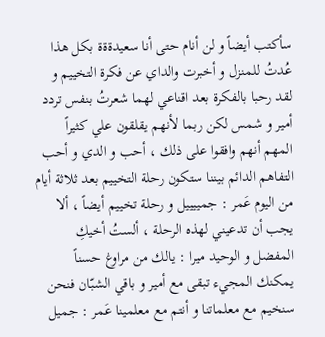سأكتب أيضاً و لن أنام حتى أنا سعيدةةة بكل هذا عُدتُ للمنزل و أخبرت والداي عن فكرة التخييم و لقد رحبا بالفكرة بعد اقناعي لهما شعرتُ بنفس تردد أمير و شمس لكن ربما لأنهم يقلقون علي كثيراً المهم أنهم وافقوا على ذلك ، أحب و الدي و أحب التفاهم الدائم بيننا ستكون رحلة التخييم بعد ثلاثة أيام من اليوم عَمر : جمييييل و رحلة تخييم أيضاً ، ألا يجب أن تدعيني لهذه الرحلة ، ألستُ أخيكِ المفضل و الوحيد ميرا : يالك من مراوغ حسناً يمكنك المجيء تبقى مع أمير و باقي الشبّان فنحن سنخيم مع معلماتنا و أنتم مع معلمينا عَمر : جميل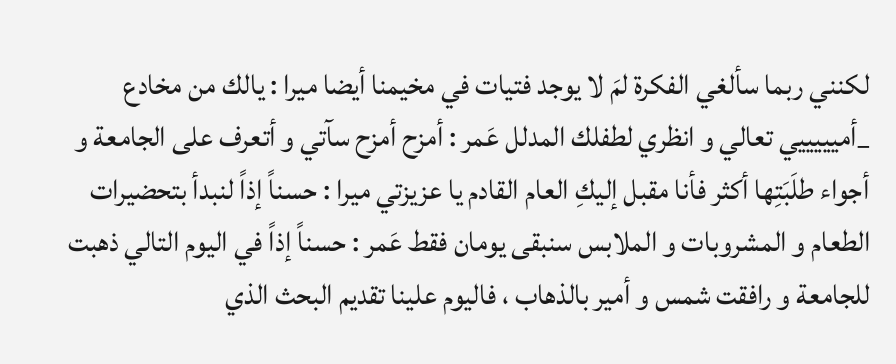لكنني ربما سألغي الفكرة لمَ لا يوجد فتيات في مخيمنا أيضا ميرا : يالك من مخادع _أميييييي تعالي و انظري لطفلك المدلل عَمر : أمزح أمزح سآتي و أتعرف على الجامعة و أجواء طلَبَتِها أكثر فأنا مقبل إليكِ العام القادم يا عزيزتي ميرا : حسناً إذاً لنبدأ بتحضيرات الطعام و المشروبات و الملابس سنبقى يومان فقط عَمر : حسناً إذاً في اليوم التالي ذهبت للجامعة و رافقت شمس و أمير بالذهاب ، فاليوم علينا تقديم البحث الذي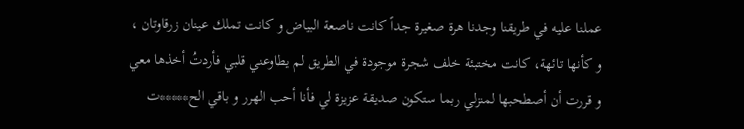عملنا عليه في طريقنا وجدنا هرة صغيرة جداً كانت ناصعة البياض و كانت تملك عينان زرقاوتان ، و كأنها تائهة، كانت مختبئة خلف شجرة موجودة في الطريق لم يطاوعني قلبي فأردتُ أخذها معي و قررت أن أصطحبها لمنزلي ربما ستكون صديقة عزيزة لي فأنا أحب الهرر و باقي الح*****ت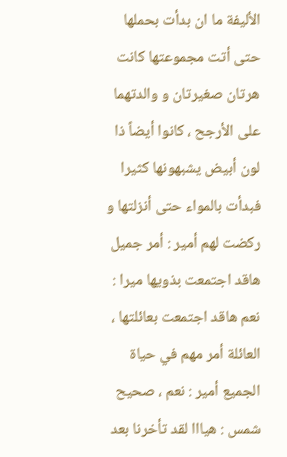الأليفة ما ان بدأت بحملها حتى أتت مجموعتها كانت هرتان صغيرتان و والدتهما على الأرجح ، كانوا أيضاً ذا لون أبيض يشبهونها كثيرا فبدأت بالمواء حتى أنزلتها و ركضت لهم أمير : أمر جميل هاقد اجتمعت بذويها ميرا : نعم هاقد اجتمعت بعائلتها ، العائلة أمر مهم في حياة الجميع أمير : نعم ، صحيح شمس : هيااا لقد تأخرنا بعد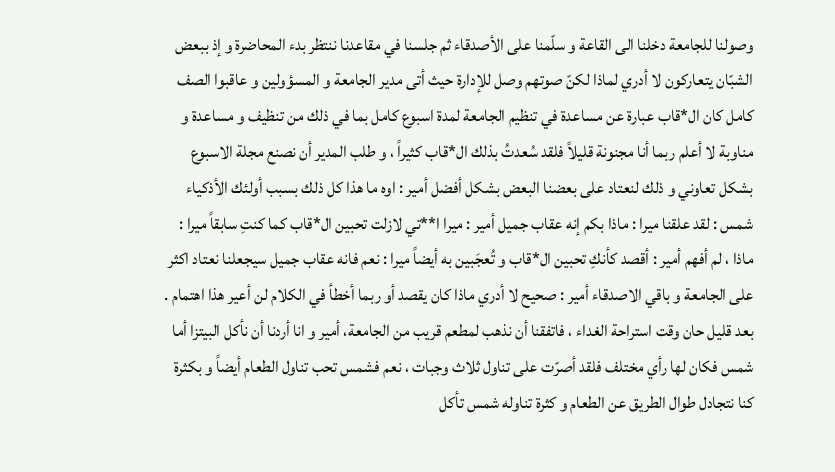وصولنا للجامعة دخلنا الى القاعة و سلّمنا على الأصدقاء ثم جلسنا في مقاعدنا ننتظر بدء المحاضرة و إذ ببعض الشبّان يتعاركون لا أدري لماذا لكنّ صوتهم وصل للإدارة حيث أتى مدير الجامعة و المسؤولين و عاقبوا الصف كامل كان ال*قاب عبارة عن مساعدة في تنظيم الجامعة لمدة اسبوع كامل بما في ذلك من تنظيف و مساعدة و مناوبة لا أعلم ربما أنا مجنونة قليلاً فلقد سُعدتُ بذلك ال*قاب كثيراً ، و طلب المدير أن نصنع مجلة الاسبوع بشكل تعاوني و ذلك لنعتاد على بعضنا البعض بشكل أفضل أمير : اوه ما هذا كل ذلك بسبب أولئك الأذكياء شمس : لقد علقنا ميرا : ماذا بكم إنه عقاب جميل أمير : ميرا ا**تي لازلت تحبين ال*قاب كما كنتِ سابقاً ميرا : ماذا ، لم أفهم أمير : أقصد كأنكِ تحبين ال*قاب و تُعجَبين به أيضاً ميرا : نعم فانه عقاب جميل سيجعلنا نعتاد اكثر على الجامعة و باقي الاصدقاء أمير : صحيح لا أدري ماذا كان يقصد أو ربما أخطأ في الكلام لن أعير هذا اهتمام . بعد قليل حان وقت استراحة الغداء ، فاتفقنا أن نذهب لمطعم قريب من الجامعة، أمير و انا أردنا أن نأكل البيتزا أما شمس فكان لها رأي مختلف فلقد أصرّت على تناول ثلاث وجبات ، نعم فشمس تحب تناول الطعام أيضاً و بكثرة كنا نتجادل طوال الطريق عن الطعام و كثرة تناوله شمس تأكل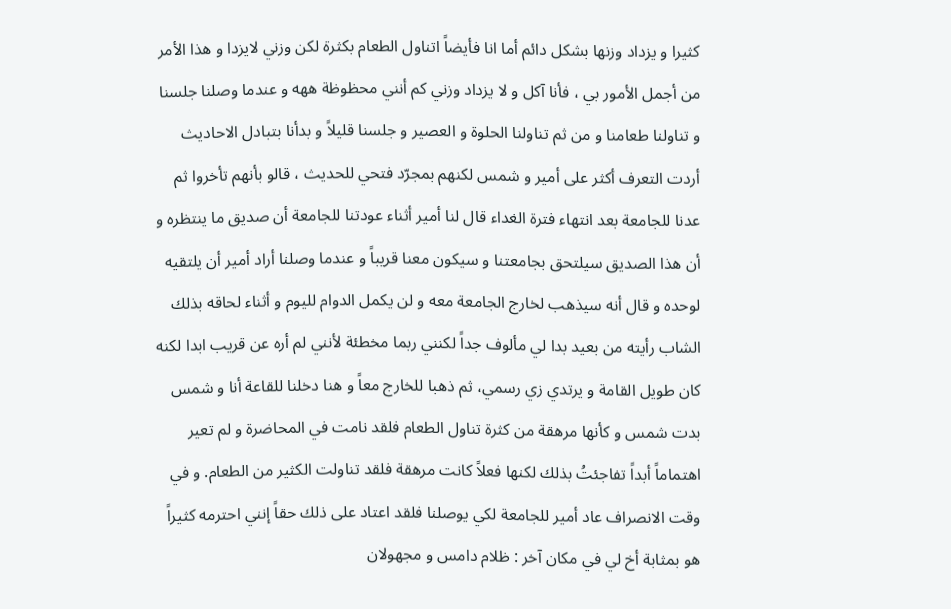كثيرا و يزداد وزنها بشكل دائم أما انا فأيضاً اتناول الطعام بكثرة لكن وزني لايزدا و هذا الأمر من أجمل الأمور بي ، فأنا آكل و لا يزداد وزني كم أنني محظوظة ههه و عندما وصلنا جلسنا و تناولنا طعامنا و من ثم تناولنا الحلوة و العصير و جلسنا قليلاً و بدأنا بتبادل الاحاديث أردت التعرف أكثر على أمير و شمس لكنهم بمجرّد فتحي للحديث ، قالو بأنهم تأخروا ثم عدنا للجامعة بعد انتهاء فترة الغداء قال لنا أمير أثناء عودتنا للجامعة أن صديق ما ينتظره و أن هذا الصديق سيلتحق بجامعتنا و سيكون معنا قريباً و عندما وصلنا أراد أمير أن يلتقيه لوحده و قال أنه سيذهب لخارج الجامعة معه و لن يكمل الدوام لليوم و أثناء لحاقه بذلك الشاب رأيته من بعيد بدا لي مألوف جداً لكنني ربما مخطئة لأنني لم أره عن قريب ابدا لكنه كان طويل القامة و يرتدي زي رسمي، ثم ذهبا للخارج معاً و هنا دخلنا للقاعة أنا و شمس بدت شمس و كأنها مرهقة من كثرة تناول الطعام فلقد نامت في المحاضرة و لم تعير اهتماماً أبداً تفاجئتُ بذلك لكنها فعلاً كانت مرهقة فلقد تناولت الكثير من الطعام. و في وقت الانصراف عاد أمير للجامعة لكي يوصلنا فلقد اعتاد على ذلك حقاً إنني احترمه كثيراً هو بمثابة أخ لي في مكان آخر : ظلام دامس و مجهولان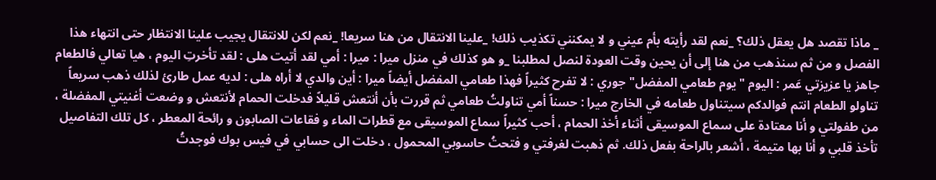_ ماذا تقصد هل يعقل ذلك؟ _نعم لقد رأيته بأم عيني و لا يمكنني تكذيب ذلك! _علينا الانتقال من هنا سريعا! _نعم لكن للانتقال يجيب علينا الانتظار حتى انتهاء هذا الفصل و من ثم سنذهب من هنا إلى أن يحين وقت العودة لنصل لمطلبنا _و هو كذلك في منزل ميرا : ميرا : أمي لقد أتيت هلى : لقد تأخرتِ اليوم ، هيا تعالي فالطعام جاهز يا عزيزتي عَمر : اليوم "يوم طعامي المفضل" جوري : لا تفرح كثيراً فهذا طعامي المفضل أيضاً ميرا : أين والدي لا أراه هلى : لديه عمل طارئ لذلك ذهب سريعاً تناولو الطعام انتم فوالدكم سيتناول طعامه في الخارج ميرا : حسناً أمي تناولتُ طعامي ثم قررت بأن أنتعش قليلاً فدخلت الحمام لأنتعش و وضعت أغنيتي المفضلة ، من طفولتي و أنا معتادة على سماع الموسيقى أثناء أخذ الحمام ، أحب كثيراً سماع الموسيقى مع قطرات الماء و فقاعات الصابون و رائحة المعطر ، كل تلك التفاصيل تأخذ قلبي و أنا بها متيمة ، أشعر بالراحة بفعل ذلك. ثم ذهبت لغرفتي و فتحتُ حاسوبي المحمول ، دخلت الى حسابي في فيس بوك فوجدتُ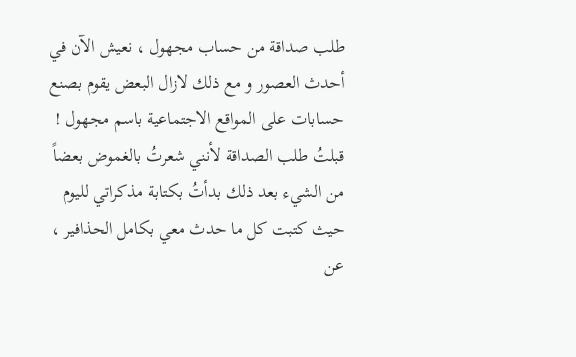طلب صداقة من حساب مجهول ، نعيش الآن في أحدث العصور و مع ذلك لازال البعض يقوم بصنع حسابات على المواقع الاجتماعية باسم مجهول ! قبلتُ طلب الصداقة لأنني شعرتُ بالغموض بعضاً من الشيء بعد ذلك بدأتُ بكتابة مذكراتي لليوم حيث كتبت كل ما حدث معي بكامل الحذافير ، عن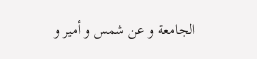الجامعة و عن شمس و أمير و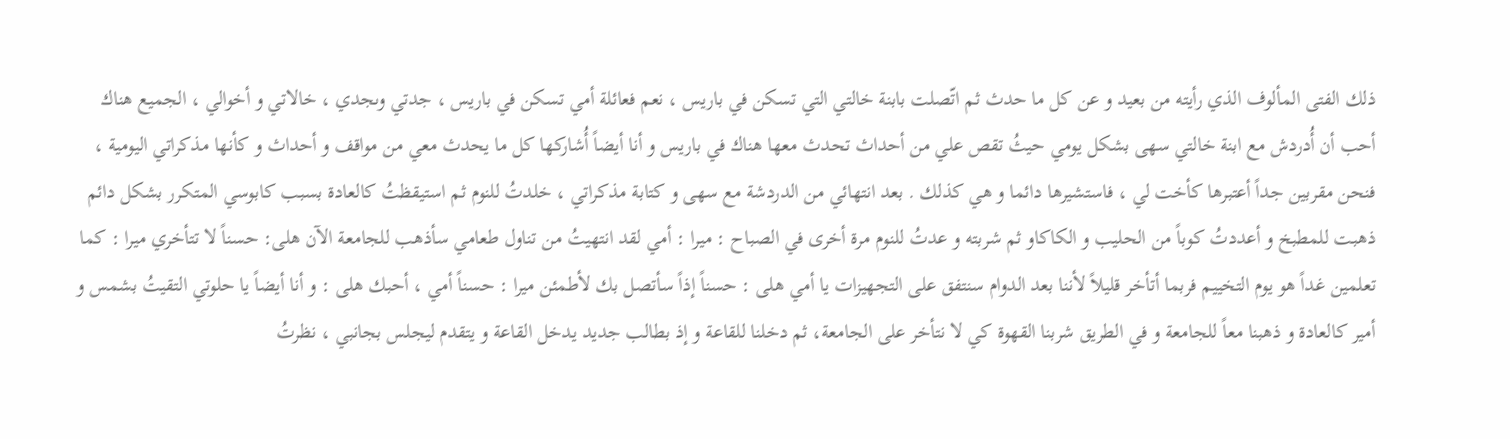ذلك الفتى المألوف الذي رأيته من بعيد و عن كل ما حدث ثم اتّصلت بابنة خالتي التي تسكن في باريس ، نعم فعائلة أمي تسكن في باريس ، جدتي وىجدي ، خالاتي و أخوالي ، الجميع هناك أحب أن أُدردش مع ابنة خالتي سهى بشكل يومي حيثُ تقص علي من أحداث تحدث معها هناك في باريس و أنا أيضاً أُشاركها كل ما يحدث معي من مواقف و أحداث و كأنها مذكراتي اليومية ، فنحن مقربين جداً أعتبرها كأخت لي ، فاستشيرها دائما و هي كذلك . بعد انتهائي من الدردشة مع سهى و كتابة مذكراتي ، خلدتُ للنوم ثم استيقظتُ كالعادة بسبب كابوسي المتكرر بشكل دائم ذهبت للمطبخ و أعددتُ كوباً من الحليب و الكاكاو ثم شربته و عدتُ للنوم مرة أخرى في الصباح : ميرا : أمي لقد انتهيتُ من تناول طعامي سأذهب للجامعة الآن هلى: حسناً لا تتأخري ميرا : كما تعلمين غداً هو يوم التخييم فربما أتأخر قليلاً لأننا بعد الدوام سنتفق على التجهيزات يا أمي هلى : حسناً إذاً سأتصل بك لأطمئن ميرا : حسناً أمي ، أحبك هلى : و أنا أيضاً يا حلوتي التقيتُ بشمس و أمير كالعادة و ذهبنا معاً للجامعة و في الطريق شربنا القهوة كي لا نتأخر على الجامعة، ثم دخلنا للقاعة و إذ بطالب جديد يدخل القاعة و يتقدم ليجلس بجانبي ، نظرتُ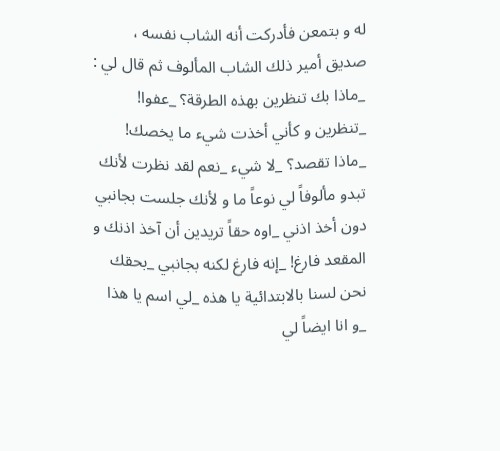له و بتمعن فأدركت أنه الشاب نفسه ، صديق أمير ذلك الشاب المألوف ثم قال لي : _ماذا بك تنظرين بهذه الطرقة؟ _عفوا! _تنظرين و كأني أخذت شيء ما يخصك! _ماذا تقصد؟ _لا شيء _نعم لقد نظرت لأنك تبدو مألوفاً لي نوعاً ما و لأنك جلست بجانبي دون أخذ اذني _اوه حقاً تريدين أن آخذ اذنك و المقعد فارغ! _إنه فارغ لكنه بجانبي _بحقك نحن لسنا بالابتدائية يا هذه _لي اسم يا هذا _و انا ايضاً لي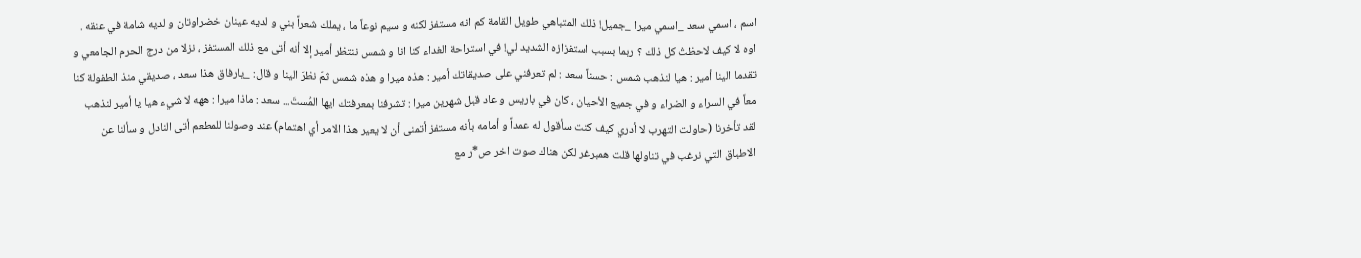اسم ، اسمي سعد _اسمي ميرا _جميل! ذلك المتباهي طويل القامة كم انه مستفز لكنه و سيم نوعاً ما ، يملك شعراً بني و لديه عينان خضراوتان و لديه شامة في عنقه . اوه لا كيف لاحظتُ كل ذلك ؟ ربما بسبب استفزازه الشديد لي! في استراحة الغداء كنا انا و شمس ننتظر أمير إلا أنه أتى مع ذلك المستفز ، نزلا من درج الحرم الجامعي و تقدما الينا أمير : هيا لنذهب شمس : حسناً سعد : لم تعرفني على صديقاتك أمير : هذه ميرا و هذه شمس ثمّ نظرَ الينا و قال: _يارفاق هذا سعد ، صديقي منذ الطفولة كنا معاً في السراء و الضراء و في جميع الأحيان ، كان في باريس و عاد قبل شهرين ميرا : تشرفنا بمعرفتك ايها المُستَ... سعد : ماذا ميرا : ههه لا شيء هيا يا أمير لنذهب لقد تأخرنا (حاولت التهرب لا أدري كيف كنت سأقول له عمداً و أمامه بأنه مستفز أتمنى أن لا يعير هذا الامر أي اهتمام) عند وصولنا للمطعم أتى النادل و سألنا عن الاطباق التي نرغب في تناولها قلت همبرغر لكن هناك صوت اخر ص*ر مع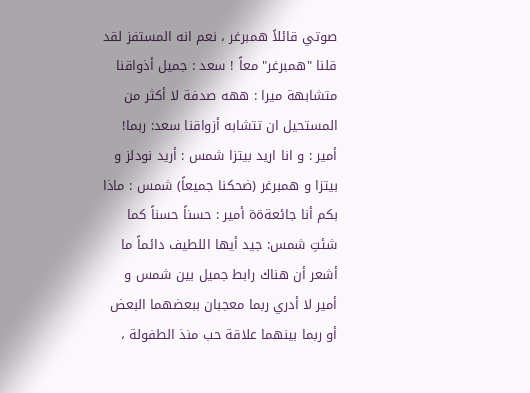صوتي قائلاً همبرغر ، نعم انه المستفز لقد قلنا "همبرغر" معاً ! سعد : جميل أذواقنا متشابهة ميرا : ههه صدفة لا أكثر من المستحيل ان تتشابه أزواقنا سعد: ربما! أمير : و انا اريد بيتزا شمس : أريد نودلز و بيتزا و همبرغر (ضحكنا جميعاً) شمس : ماذا بكم أنا جائعةةة أمير : حسناً حسناً كما شئتِ شمس: جيد أيها اللطيف دائماً ما أشعر أن هناك رابط جميل بين شمس و أمير لا أدري ربما معجبان ببعضهما البعض أو ربما بينهما علاقة حب منذ الطفولة ،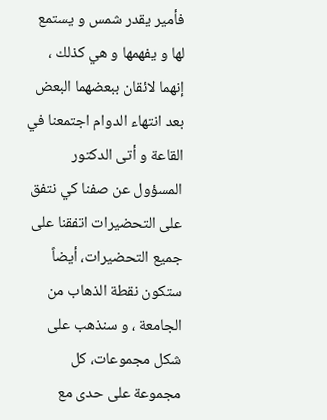فأمير يقدر شمس و يستمع لها و يفهمها و هي كذلك ، إنهما لائقان ببعضهما البعض بعد انتهاء الدوام اجتمعنا في القاعة و أتى الدكتور المسؤول عن صفنا كي نتفق على التحضيرات اتفقنا على جميع التحضيرات، أيضاً ستكون نقطة الذهاب من الجامعة ، و سنذهب على شكل مجموعات، كل مجموعة على حدى مع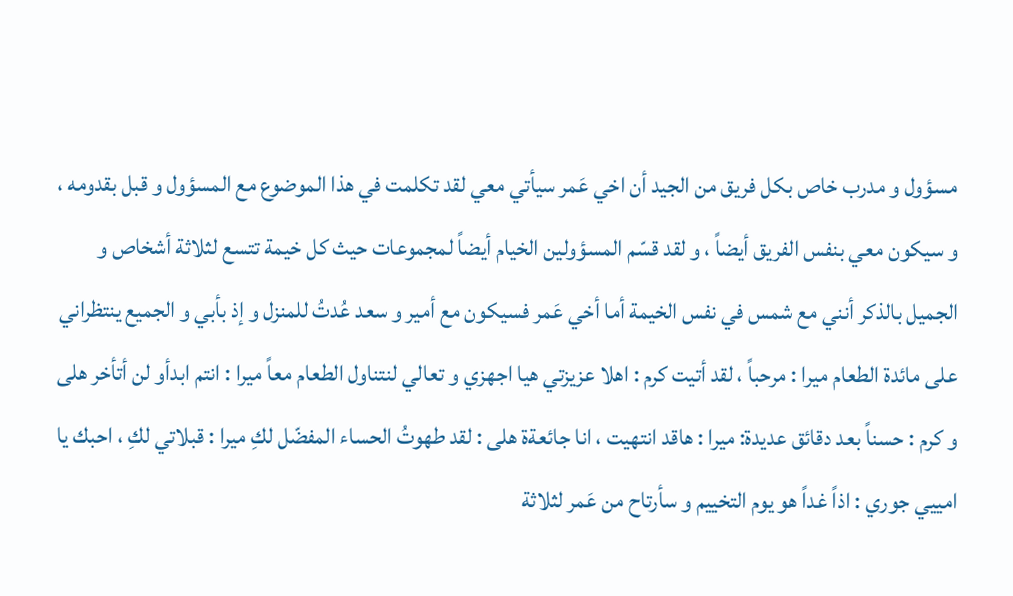مسؤول و مدرب خاص بكل فريق من الجيد أن اخي عَمر سيأتي معي لقد تكلمت في هذا الموضوع مع المسؤول و قبل بقدومه ، و سيكون معي بنفس الفريق أيضاً ، و لقد قسّم المسؤولين الخيام أيضاً لمجموعات حيث كل خيمة تتسع لثلاثة أشخاص و الجميل بالذكر أنني مع شمس في نفس الخيمة أما أخي عَمر فسيكون مع أمير و سعد عُدتُ للمنزل و إذ بأبي و الجميع ينتظراني على مائدة الطعام ميرا : مرحباً ، لقد أتيت كرم : اهلا عزيزتي هيا اجهزي و تعالي لنتناول الطعام معاً ميرا : انتم ابدأو لن أتأخر هلى و كرم : حسناً بعد دقائق عديدة: ميرا : هاقد انتهيت ، انا جائعةة هلى : لقد طهوتُ الحساء المفضّل لكِ ميرا : قبلاتي لكِ ، احبك يا امييي جوري : اذاً غداً هو يوم التخييم و سأرتاح من عَمر لثلاثة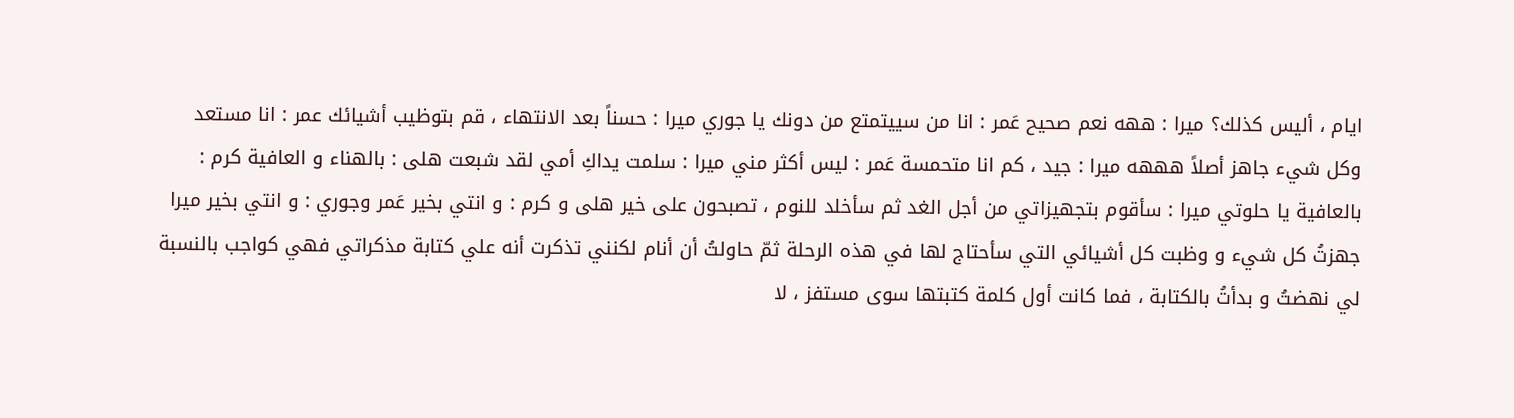ايام ، أليس كذلك؟ ميرا : ههه نعم صحيح عَمر : انا من سييتمتع من دونك يا جوري ميرا : حسناً بعد الانتهاء ، قم بتوظيب أشيائك عمر : انا مستعد وكل شيء جاهز أصلاً هههه ميرا : جيد ، كم انا متحمسة عَمر : ليس أكثر مني ميرا : سلمت يداكِ أمي لقد شبعت هلى : بالهناء و العافية كرم : بالعافية يا حلوتي ميرا : سأقوم بتجهيزاتي من أجل الغد ثم سأخلد للنوم ، تصبحون على خير هلى و كرم : و انتي بخير عَمر وجوري : و انتي بخير ميرا جهزتُ كل شيء و وظبت كل أشيائي التي سأحتاج لها في هذه الرحلة ثمّ حاولتُ أن أنام لكنني تذكرت أنه علي كتابة مذكراتي فهي كواجب بالنسبة لي نهضتُ و بدأتُ بالكتابة ، فما كانت أول كلمة كتبتها سوى مستفز ، لا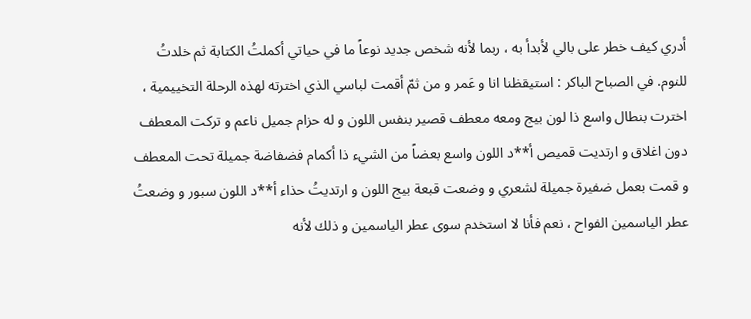أدري كيف خطر على بالي لأبدأ به ، ربما لأنه شخص جديد نوعاً ما في حياتي أكملتُ الكتابة ثم خلدتُ للنوم. في الصباح الباكر : استيقظنا انا و عَمر و من ثمّ أقمت لباسي الذي اخترته لهذه الرحلة التخييمية ، اخترت بنطال واسع ذا لون بيج ومعه معطف قصير بنفس اللون و له حزام جميل ناعم و تركت المعطف دون اغلاق و ارتديت قميص أ**د اللون واسع بعضاً من الشيء ذا أكمام فضفاضة جميلة تحت المعطف و قمت بعمل ضفيرة جميلة لشعري و وضعت قبعة بيج اللون و ارتديتُ حذاء أ**د اللون سبور و وضعتُ عطر الياسمين الفواح ، نعم فأنا لا استخدم سوى عطر الياسمين و ذلك لأنه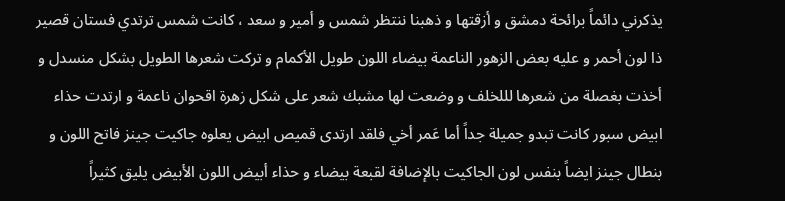يذكرني دائماً برائحة دمشق و أزقتها و ذهبنا ننتظر شمس و أمير و سعد ، كانت شمس ترتدي فستان قصير ذا لون أحمر و عليه بعض الزهور الناعمة بيضاء اللون طويل الأكمام و تركت شعرها الطويل بشكل منسدل و أخذت بغصلة من شعرها لللخلف و وضعت لها مشبك شعر على شكل زهرة اقحوان ناعمة و ارتدت حذاء ابيض سبور كانت تبدو جميلة جداً أما عَمر أخي فلقد ارتدى قميص ابيض يعلوه جاكيت جينز فاتح اللون و بنطال جينز ايضاً بنفس لون الجاكيت بالإضافة لقبعة بيضاء و حذاء أبيض اللون الأبيض يليق كثيراً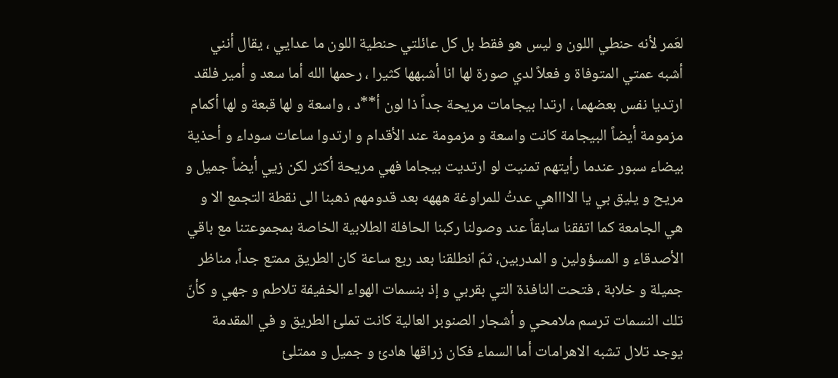لعَمر لأنه حنطي اللون و ليس هو فقط بل كل عائلتي حنطية اللون ما عدايي ، يقال أنني أشبه عمتي المتوفاة و فعلاً لدي صورة لها انا أشبهها كثيرا ، رحمها الله أما سعد و أمير فلقد ارتديا نفس بعضهما ، ارتدا بيجامات مريحة جداً ذا لون أ**د ، واسعة و لها قبعة و لها أكمام مزمومة أيضاً البيجامة كانت واسعة و مزمومة عند الأقدام و ارتدوا ساعات سوداء و أحذية بيضاء سبور عندما رأيتهم تمنيت لو ارتديت بيجاما فهي مريحة أكثر لكن زيي أيضاً جميل و مريح و يليق بي يا الااااهي عدتُ للمراوغة هههه بعد قدومهم ذهبنا الى نقطة التجمع الا و هي الجامعة كما اتفقنا سابقاً عند وصولنا ركبنا الحافلة الطلابية الخاصة بمجموعتنا مع باقي الأصدقاء و المسؤولين و المدربين، ثمّ انطلقنا بعد ربع ساعة كان الطريق ممتع جداً، مناظر جميلة و خلابة ، فتحت النافذة التي بقربي و إذ بنسمات الهواء الخفيفة تلاطم و جهي و كأنّ تلك النسمات ترسم ملامحي و أشجار الصنوبر العالية كانت تملئ الطريق و في المقدمة يوجد تلال تشبه الاهرامات أما السماء فكان زراقها هادئ و جميل و ممتلئ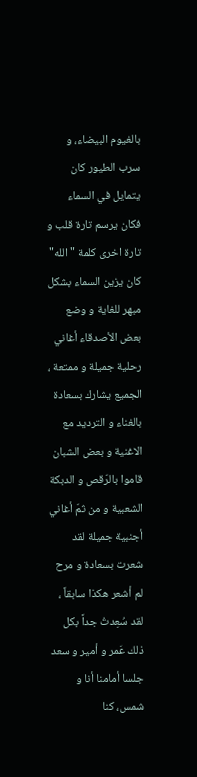بالغيوم البيضاء، و سرب الطيور كان يتمايل في السماء فكان يرسم تارة قلب و تارة اخرى كلمة " الله" كان يزين السماء بشكل مبهر للغاية و وضع بعض الأصدقاء أغاني رحلية جميلة و ممتعة ، الجميع يشارك بسعادة بالغناء و الترديد مع الاغنية و بعض الشبان قاموا بالرّقص و الدبكة الشعبية و من ثمّ أغاني أجنبية جميلة لقد شعرت بسعادة و مرح لم أشعر هكذا سابقاً ، لقد سُعِدتُ جداً بكل ذلك عَمر و أمير و سعد جلسا أمامنا أنا و شمس، كنا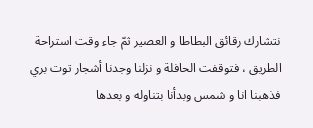نتشارك رقائق البطاطا و العصير ثمّ جاء وقت استراحة الطريق ، فتوقفت الحافلة و نزلنا وجدنا أشجار توت بري فذهبنا انا و شمس وبدأنا بتناوله و بعدها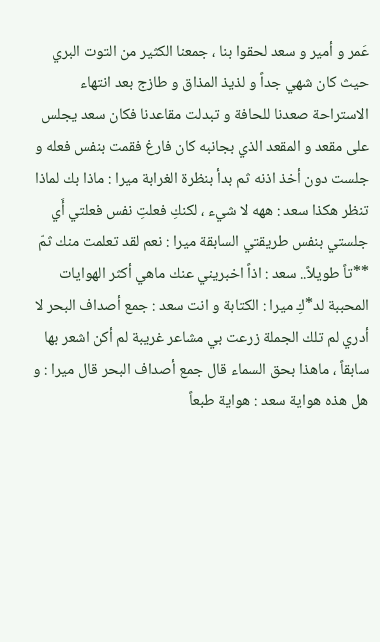عَمر و أمير و سعد لحقوا بنا ، جمعنا الكثير من التوت البري حيث كان شهي جداً و لذيذ المذاق و طازج بعد انتهاء الاستراحة صعدنا للحافة و تبدلت مقاعدنا فكان سعد يجلس على مقعد و المقعد الذي بجانبه كان فارغ فقمت بنفس فعله و جلست دون أخذ اذنه ثم بدأ بنظرة الغرابة ميرا : ماذا بك لماذا تنظر هكذا سعد : ههه لا شيء ، لكنكِ فعلتِ نفس فعلتي أَي جلستي بنفس طريقتي السابقة ميرا : نعم لقد تعلمت منك ثمّ **تاً طويلاً.. سعد : اذاً اخبريني عنك ماهي أكثر الهوايات المحببة لد*كِ ميرا : الكتابة و انت سعد : جمع أصداف البحر لا أدري لم تلك الجملة زرعت بي مشاعر غريبة لم أكن اشعر بها سابقاً ، ماهذا بحق السماء قال جمع أصداف البحر قال ميرا : و هل هذه هواية سعد : هواية طبعاً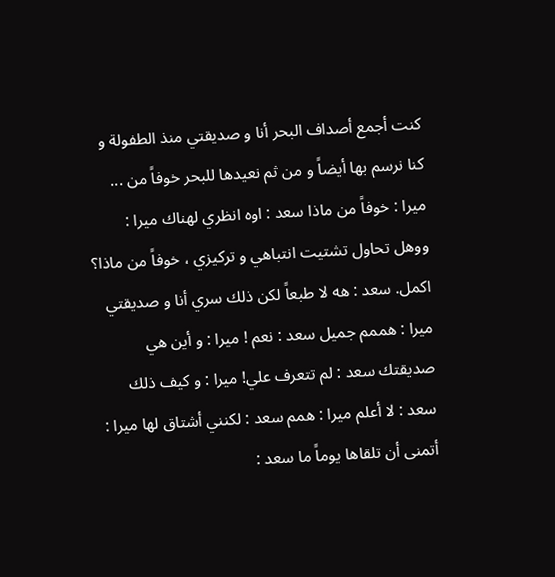كنت أجمع أصداف البحر أنا و صديقتي منذ الطفولة و كنا نرسم بها أيضاً و من ثم نعيدها للبحر خوفاً من ... ميرا : خوفاً من ماذا سعد : اوه انظري لهناك ميرا : ووهل تحاول تشتيت انتباهي و تركيزي ، خوفاً من ماذا؟ اكمل. سعد : هه لا طبعاً لكن ذلك سري أنا و صديقتي ميرا : هممم جميل سعد : نعم ! ميرا : و أين هي صديقتك سعد : لم تتعرف علي! ميرا : و كيف ذلك سعد : لا أعلم ميرا : همم سعد : لكنني أشتاق لها ميرا : أتمنى أن تلقاها يوماً ما سعد :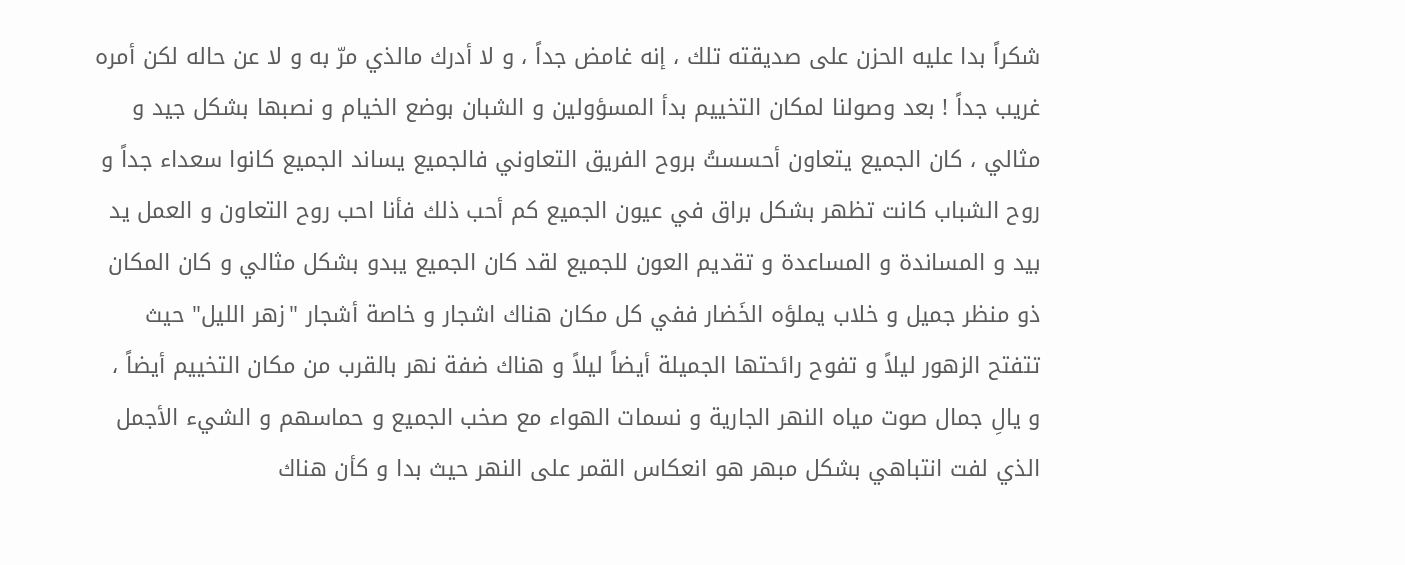شكراً بدا عليه الحزن على صديقته تلك ، إنه غامض جداً ، و لا أدرك مالذي مرّ به و لا عن حاله لكن أمره غريب جداً ! بعد وصولنا لمكان التخييم بدأ المسؤولين و الشبان بوضع الخيام و نصبها بشكل جيد و مثالي ، كان الجميع يتعاون أحسستُ بروح الفريق التعاوني فالجميع يساند الجميع كانوا سعداء جداً و روح الشباب كانت تظهر بشكل براق في عيون الجميع كم أحب ذلك فأنا احب روح التعاون و العمل يد بيد و المساندة و المساعدة و تقديم العون للجميع لقد كان الجميع يبدو بشكل مثالي و كان المكان ذو منظر جميل و خلاب يملؤه الخَضار ففي كل مكان هناك اشجار و خاصة أشجار "زهر الليل" حيث تتفتح الزهور ليلاً و تفوح رائحتها الجميلة أيضاً ليلاً و هناك ضفة نهر بالقرب من مكان التخييم أيضاً ، و يالِ جمال صوت مياه النهر الجارية و نسمات الهواء مع صخب الجميع و حماسهم و الشيء الأجمل الذي لفت انتباهي بشكل مبهر هو انعكاس القمر على النهر حيث بدا و كأن هناك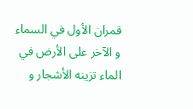قمران الأول في السماء و الآخر على الأرض في الماء تزينه الأشجار و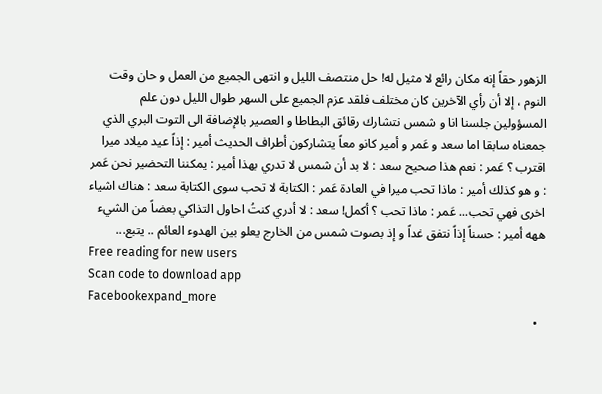الزهور حقاً إنه مكان رائع لا مثيل له! حل منتصف الليل و انتهى الجميع من العمل و حان وقت النوم ، إلا أن رأي الآخرين كان مختلف فلقد عزم الجميع على السهر طوال الليل دون علم المسؤولين جلسنا انا و شمس نتشارك رقائق البطاطا و العصير بالإضافة الى التوت البري الذي جمعناه سابقا اما سعد و عَمر و أمير كانو معاً يتشاركون أطراف الحديث أمير : إذاً عيد ميلاد ميرا اقترب ؟ عَمر : نعم هذا صحيح سعد : لا بد أن شمس لا تدري بهذا أمير : يمكننا التحضير نحن عَمر : و هو كذلك أمير : ماذا تحب ميرا في العادة عَمر : الكتابة لا تحب سوى الكتابة سعد : هناك اشياء اخرى فهي تحب... عَمر : ماذا تحب ؟ أكمل! سعد : لا أدري كنتُ احاول التذاكي بعضاً من الشيء ههه أمير : حسناً إذاً نتفق غداً و إذ بصوت شمس من الخارج يعلو بين الهدوء العائم .. يتبع...
Free reading for new users
Scan code to download app
Facebookexpand_more
  •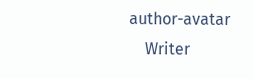author-avatar
    Writer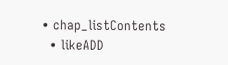• chap_listContents
  • likeADD